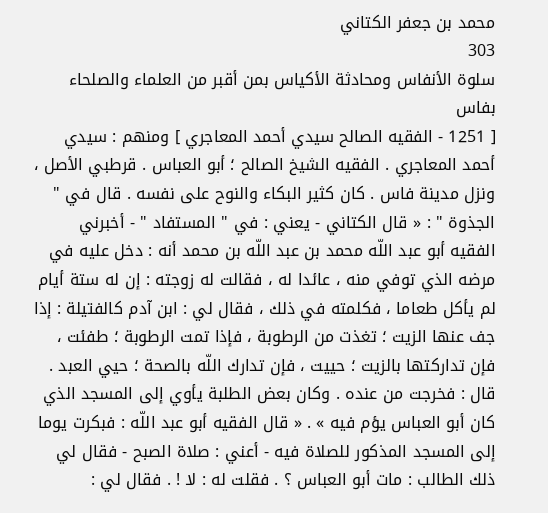محمد بن جعفر الكتاني
303
سلوة الأنفاس ومحادثة الأكياس بمن أقبر من العلماء والصلحاء بفاس
[ 1251 - الفقيه الصالح سيدي أحمد المعاجري ] ومنهم : سيدي أحمد المعاجري . الفقيه الشيخ الصالح ؛ أبو العباس . قرطبي الأصل ، ونزل مدينة فاس . كان كثير البكاء والنوح على نفسه . قال في " الجذوة " : « قال الكتاني - يعني : في " المستفاد " - أخبرني الفقيه أبو عبد اللّه محمد بن عبد اللّه بن محمد أنه : دخل عليه في مرضه الذي توفي منه ، عائدا له ، فقالت له زوجته : إن له ستة أيام لم يأكل طعاما ، فكلمته في ذلك ، فقال لي : ابن آدم كالفتيلة : إذا جف عنها الزيت ؛ تغذت من الرطوبة ، فإذا تمت الرطوبة ؛ طفئت ، فإن تداركتها بالزيت ؛ حييت ، فإن تدارك اللّه بالصحة ؛ حيي العبد . قال : فخرجت من عنده . وكان بعض الطلبة يأوي إلى المسجد الذي كان أبو العباس يؤم فيه » . « قال الفقيه أبو عبد اللّه : فبكرت يوما إلى المسجد المذكور للصلاة فيه - أعني : صلاة الصبح - فقال لي ذلك الطالب : مات أبو العباس ؟ . فقلت له : لا ! . فقال لي :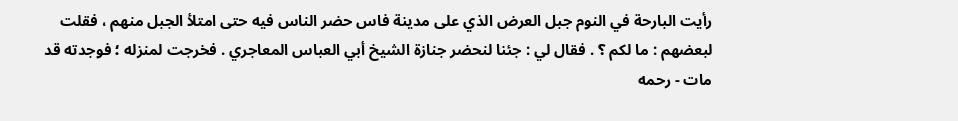رأيت البارحة في النوم جبل العرض الذي على مدينة فاس حضر الناس فيه حتى امتلأ الجبل منهم ، فقلت لبعضهم : ما لكم ؟ . فقال لي : جئنا لنحضر جنازة الشيخ أبي العباس المعاجري . فخرجت لمنزله ؛ فوجدته قد مات - رحمه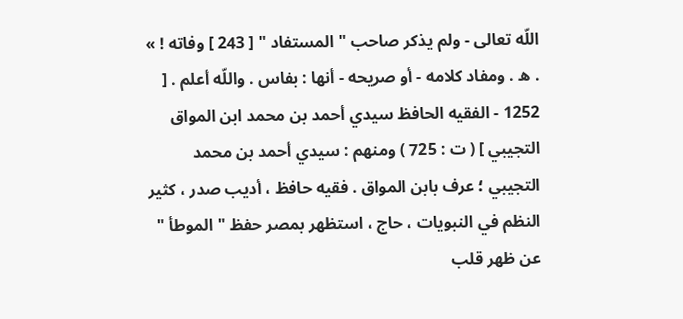اللّه تعالى - ولم يذكر صاحب " المستفاد " [ 243 ] وفاته ! » . ه . ومفاد كلامه - أو صريحه - أنها : بفاس . واللّه أعلم . [ 1252 - الفقيه الحافظ سيدي أحمد بن محمد ابن المواق التجيبي ] ( ت : 725 ) ومنهم : سيدي أحمد بن محمد التجيبي ؛ عرف بابن المواق . فقيه حافظ ، أديب صدر ، كثير النظم في النبويات ، حاج ، استظهر بمصر حفظ " الموطأ " عن ظهر قلب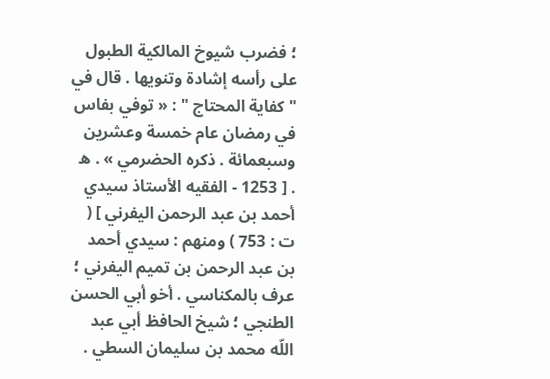؛ فضرب شيوخ المالكية الطبول على رأسه إشادة وتنويها . قال في " كفاية المحتاج " : « توفي بفاس في رمضان عام خمسة وعشرين وسبعمائة . ذكره الحضرمي » . ه . [ 1253 - الفقيه الأستاذ سيدي أحمد بن عبد الرحمن اليفرني ] ( ت : 753 ) ومنهم : سيدي أحمد بن عبد الرحمن بن تميم اليفرني ؛ عرف بالمكناسي . أخو أبي الحسن الطنجي ؛ شيخ الحافظ أبي عبد اللّه محمد بن سليمان السطي .